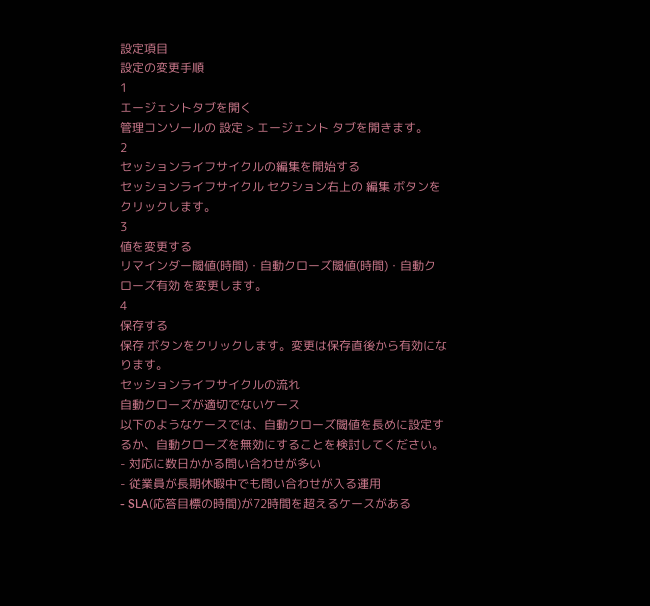設定項目
設定の変更手順
1
エージェントタブを開く
管理コンソールの 設定 > エージェント タブを開きます。
2
セッションライフサイクルの編集を開始する
セッションライフサイクル セクション右上の 編集 ボタンをクリックします。
3
値を変更する
リマインダー閾値(時間)・自動クローズ閾値(時間)・自動クローズ有効 を変更します。
4
保存する
保存 ボタンをクリックします。変更は保存直後から有効になります。
セッションライフサイクルの流れ
自動クローズが適切でないケース
以下のようなケースでは、自動クローズ閾値を長めに設定するか、自動クローズを無効にすることを検討してください。- 対応に数日かかる問い合わせが多い
- 従業員が長期休暇中でも問い合わせが入る運用
- SLA(応答目標の時間)が72時間を超えるケースがある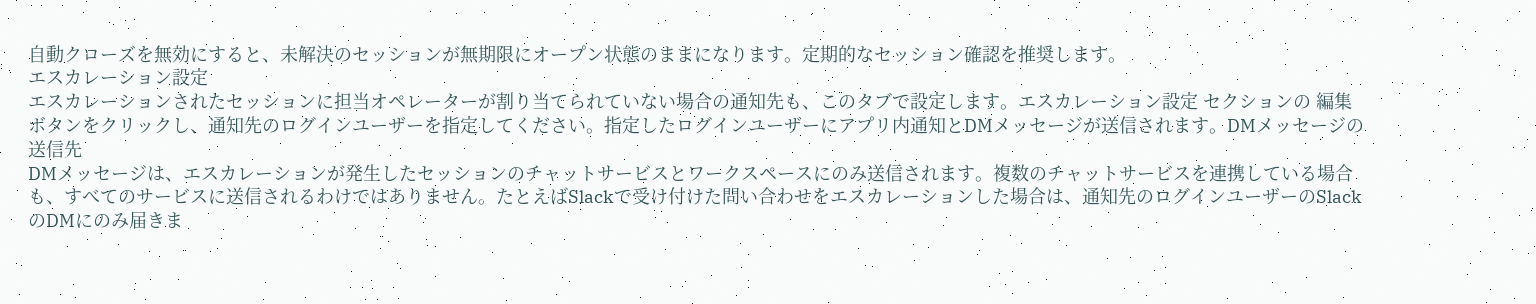自動クローズを無効にすると、未解決のセッションが無期限にオープン状態のままになります。定期的なセッション確認を推奨します。
エスカレーション設定
エスカレーションされたセッションに担当オペレーターが割り当てられていない場合の通知先も、このタブで設定します。エスカレーション設定 セクションの 編集 ボタンをクリックし、通知先のログインユーザーを指定してください。指定したログインユーザーにアプリ内通知とDMメッセージが送信されます。DMメッセージの送信先
DMメッセージは、エスカレーションが発生したセッションのチャットサービスとワークスペースにのみ送信されます。複数のチャットサービスを連携している場合も、すべてのサービスに送信されるわけではありません。たとえばSlackで受け付けた問い合わせをエスカレーションした場合は、通知先のログインユーザーのSlackのDMにのみ届きま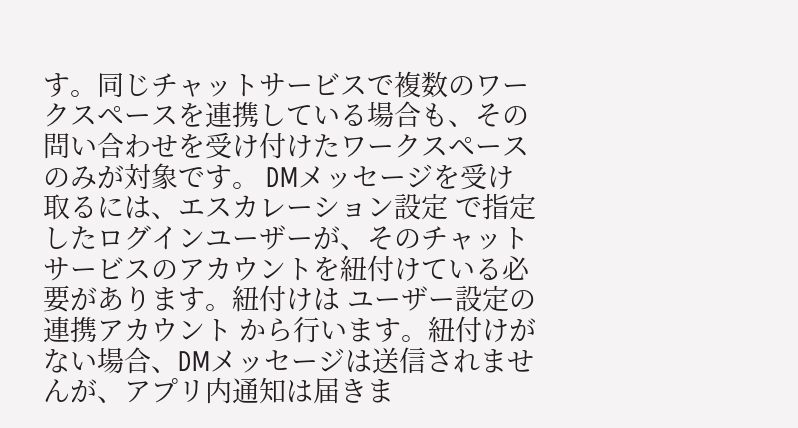す。同じチャットサービスで複数のワークスペースを連携している場合も、その問い合わせを受け付けたワークスペースのみが対象です。 DMメッセージを受け取るには、エスカレーション設定 で指定したログインユーザーが、そのチャットサービスのアカウントを紐付けている必要があります。紐付けは ユーザー設定の 連携アカウント から行います。紐付けがない場合、DMメッセージは送信されませんが、アプリ内通知は届きま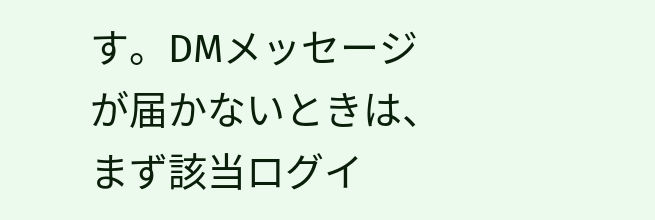す。DMメッセージが届かないときは、まず該当ログイ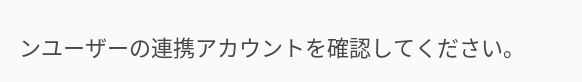ンユーザーの連携アカウントを確認してください。